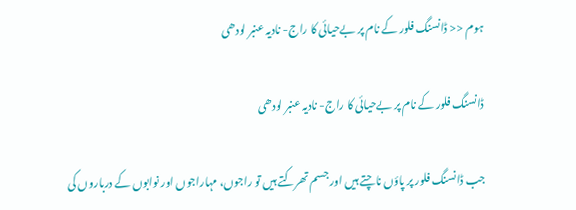ہوم << ڈانسنگ فلور کے نام پر بےحیائی کا راج- نادیہ عنبر لودھی

ڈانسنگ فلور کے نام پر بےحیائی کا راج- نادیہ عنبر لودھی

جب ڈانسنگ فلور پر پاؤں ناچتے ہیں اور جسم تھرکتے ہیں تو راجوں، مہاراجوں اور نوابوں کے درباروں کی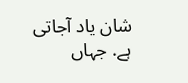شان یاد آجاتی ہے. جہاں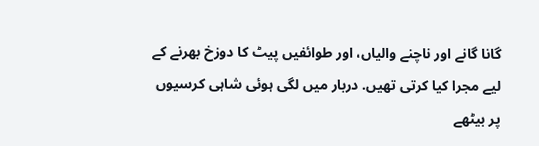گانا گانے اور ناچنے والیاں، اور طوائفیں پیٹ کا دوزخ بھرنے کے لیے مجرا کیا کرتی تھیں. دربار میں لگی ہوئی شاہی کرسیوں پر بیٹھے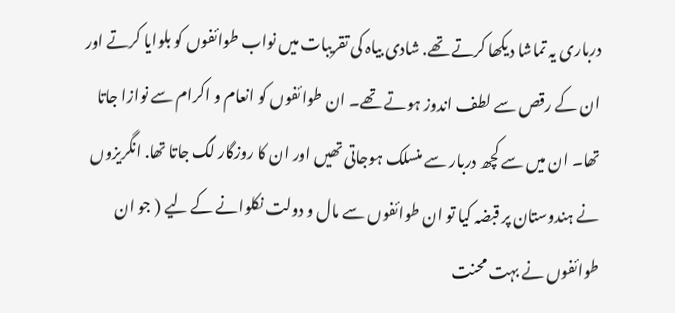درباری یہ تماشا دیکھا کرتے تھے. شادی بیاہ کی تقریبات میں نواب طوائفوں کو بلوایا کرتے اور ان کے رقص سے لطف اندوز ہوتے تھے۔ ان طوائفوں کو انعام و اکرام سے نوازا جاتا تھا۔ ان میں سے کچھ دربار سے منسلک ہوجاتی تھیں اور ان کا روزگار لگ جاتا تھا. انگریزوں نے ہندوستان پر قبضہ کیا تو ان طوائفوں سے مال و دولت نکلوانے کے لیے ( جو ان طوائفوں نے بہت محنت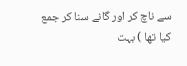سے ناچ کر اور گانے سنا کر جمع کیا تھا ) بہت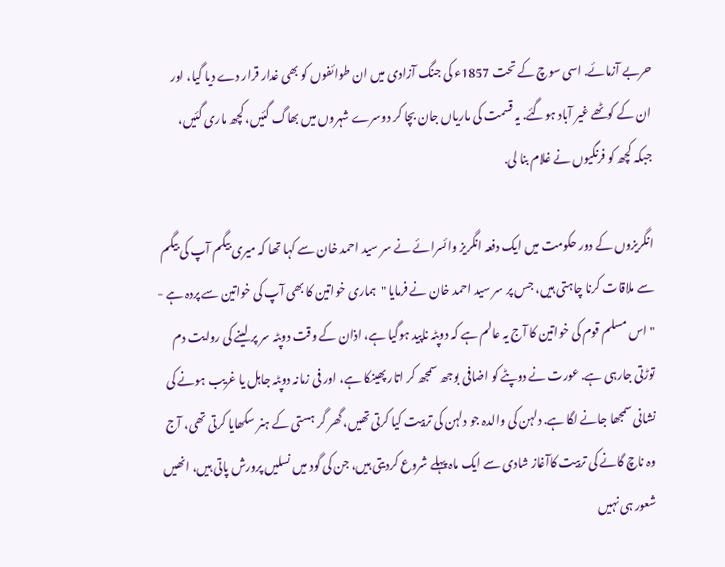حربے آزمائے. اسی سوچ کے تحت 1857ء کی جنگ آزادی میں ان طوائفوں کو بھی غدار قرار دے دیا گیا، اور ان کے کوٹھے غیر آباد ہوگئے. یہ قسمت کی ماریاں جان بچا کر دوسرے شہروں میں بھاگ گئیں، کچھ ماری گئیں، جبکہ کچھ کو فرنگیوں نے غلام بنا لی.

انگریزوں کے دور حکومت میں ایک دفعہ انگریز وائسرائے نے سر سید احمد خان سے کہا تھا کہ میری بیگم آپ کی بیگم سے ملاقات کرنا چاہتی ہیں، جس پر سر سید احمد خان نے فرمایا "ہماری خواتین کا بھی آپ کی خواتین سے پردہ ہے - " اس مسلم قوم کی خواتین کا آج یہ عالم ہے کہ دوپٹہ ناپید ہوگیا ہے، اذان کے وقت دوپٹہ سر پر لینے کی روایت دم توڑتی جارہی ہے. عورت نے دوپٹے کو اضافی بوجھ سمجھ کر اتار پھینکا ہے، اور فی زمانہ دوپٹہ جاہل یا غریب ہونے کی نشانی سمجھا جانے لگا ہے. دلہن کی والدہ جو دلہن کی تربیت کیا کرتی تھیں، گھر گر ہستی کے ہنر سکھایا کرتی تھی، آج وہ ناچ گانے کی تربیت کاآغاز شادی سے ایک ماہ پہلے شروع کردیتی ہیں، جن کی گود میں نسلیں پرورش پاتی ہیں، انھیں شعور ہی نہیں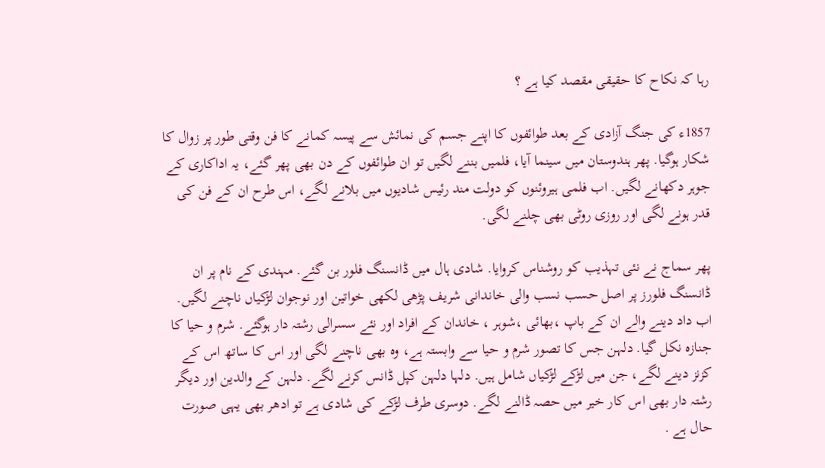رہا کہ نکاح کا حقیقی مقصد کیا ہے ؟

1857ء کی جنگ آزادی کے بعد طوائفوں کا اپنے جسم کی نمائش سے پیسہ کمانے کا فن وقتی طور پر زوال کا شکار ہوگیا. پھر ہندوستان میں سینما آیا، فلمیں بننے لگیں تو ان طوائفوں کے دن بھی پھر گئے، یہ اداکاری کے جوہر دکھانے لگیں. اب فلمی ہیروئنوں کو دولت مند رئیس شادیوں میں بلانے لگے، اس طرح ان کے فن کی قدر ہونے لگی اور روزی روٹی بھی چلنے لگی.

پھر سماج نے نئی تہذیب کو روشناس کروایا. شادی ہال میں ڈانسنگ فلور بن گئے. مہندی کے نام پر ان ڈانسنگ فلورز پر اصل حسب نسب والی خاندانی شریف پڑھی لکھی خواتین اور نوجوان لڑکیاں ناچنے لگیں. اب داد دینے والے ان کے باپ ،بھائی ،شوہر ، خاندان کے افراد اور نئے سسرالی رشتہ دار ہوگئے. شرم و حیا کا جنازہ نکل گیا. دلہن جس کا تصور شرم و حیا سے وابستہ ہے، وہ بھی ناچنے لگی اور اس کا ساتھ اس کے کزنز دینے لگے، جن میں لڑکے لڑکیاں شامل ہیں. دلہا دلہن کپل ڈانس کرنے لگے. دلہن کے والدین اور دیگر رشتہ دار بھی اس کار خیر میں حصہ ڈالنے لگے. دوسری طرف لڑکے کی شادی ہے تو ادھر بھی یہی صورت حال ہے .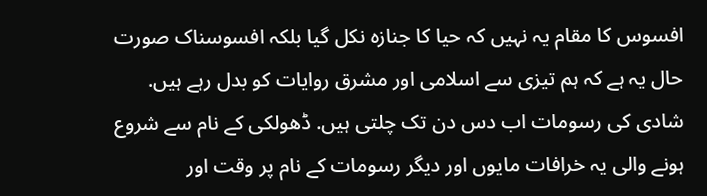افسوس کا مقام یہ نہیں کہ حیا کا جنازہ نکل گیا بلکہ افسوسناک صورت حال یہ ہے کہ ہم تیزی سے اسلامی اور مشرق روایات کو بدل رہے ہیں. شادی کی رسومات اب دس دن تک چلتی ہیں. ڈھولکی کے نام سے شروع ہونے والی یہ خرافات مایوں اور دیگر رسومات کے نام پر وقت اور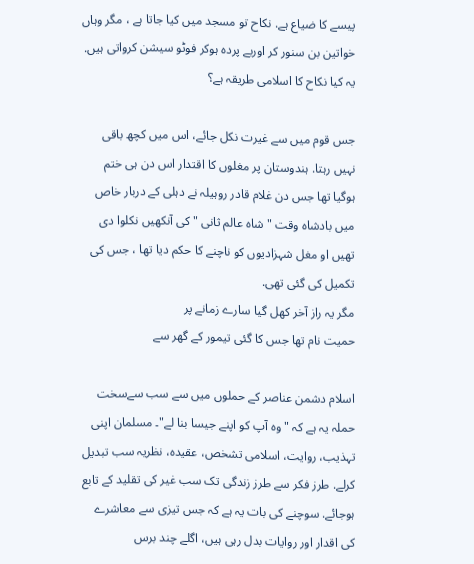پیسے کا ضیاع ہے. نکاح تو مسجد میں کیا جاتا ہے ، مگر وہاں خواتین بن سنور کر اوربے پردہ ہوکر فوٹو سیشن کرواتی ہیں. یہ کیا نکاح کا اسلامی طریقہ ہے؟

جس قوم میں سے غیرت نکل جائے، اس میں کچھ باقی نہیں رہتا. ہندوستان پر مغلوں کا اقتدار اس دن ہی ختم ہوگیا تھا جس دن غلام قادر روہیلہ نے دہلی کے دربار خاص میں بادشاہ وقت "شاہ عالم ثانی " کی آنکھیں نکلوا دی تھیں او مغل شہزادیوں کو ناچنے کا حکم دیا تھا ، جس کی تکمیل کی گئی تھی.
مگر یہ راز آخر کھل گیا سارے زمانے پر
حمیت نام تھا جس کا گئی تیمور کے گھر سے

اسلام دشمن عناصر کے حملوں میں سے سب سےسخت حملہ یہ ہے کہ " وہ آپ کو اپنے جیسا بنا لے"۔ مسلمان اپنی تہذیب، روایت، اسلامی تشخص، عقیدہ، نظریہ سب تبدیل کرلے. طرز فکر سے طرز زندگی تک سب غیر کی تقلید کے تابع ہوجائے. سوچنے کی بات یہ ہے کہ جس تیزی سے معاشرے کی اقدار اور روایات بدل رہی ہیں، اگلے چند برس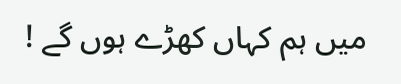میں ہم کہاں کھڑے ہوں گے !